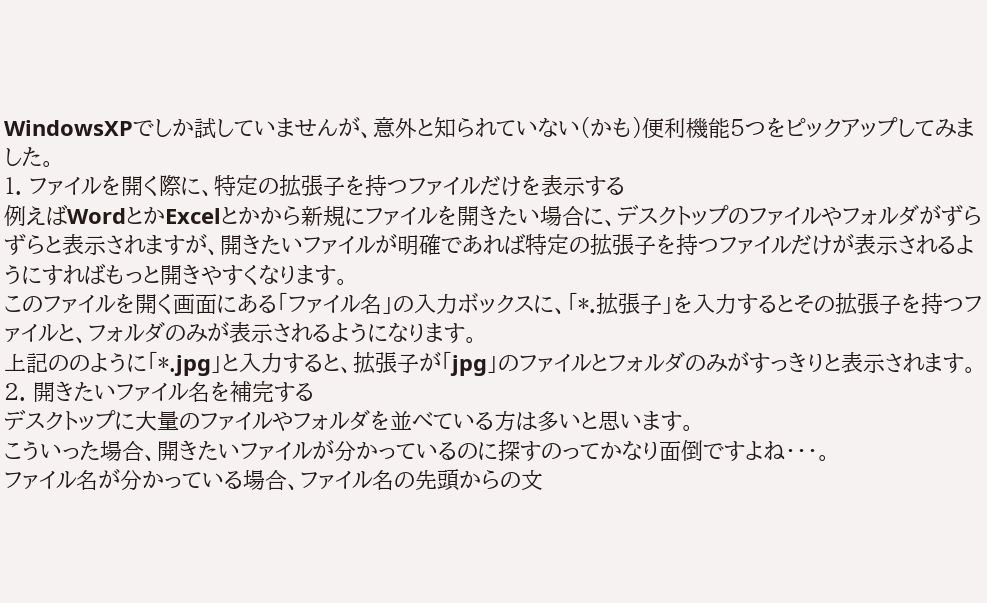WindowsXPでしか試していませんが、意外と知られていない(かも)便利機能5つをピックアップしてみました。
1. ファイルを開く際に、特定の拡張子を持つファイルだけを表示する
例えばWordとかExcelとかから新規にファイルを開きたい場合に、デスクトップのファイルやフォルダがずらずらと表示されますが、開きたいファイルが明確であれば特定の拡張子を持つファイルだけが表示されるようにすればもっと開きやすくなります。
このファイルを開く画面にある「ファイル名」の入力ボックスに、「*.拡張子」を入力するとその拡張子を持つファイルと、フォルダのみが表示されるようになります。
上記ののように「*.jpg」と入力すると、拡張子が「jpg」のファイルとフォルダのみがすっきりと表示されます。
2. 開きたいファイル名を補完する
デスクトップに大量のファイルやフォルダを並べている方は多いと思います。
こういった場合、開きたいファイルが分かっているのに探すのってかなり面倒ですよね・・・。
ファイル名が分かっている場合、ファイル名の先頭からの文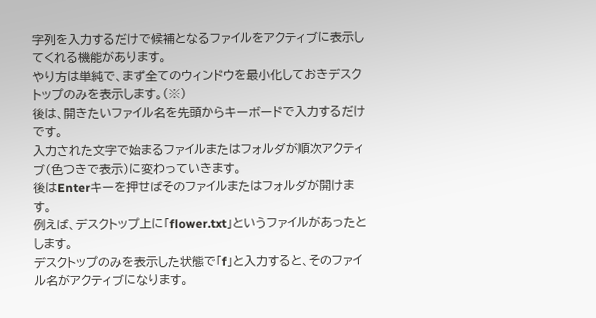字列を入力するだけで候補となるファイルをアクティブに表示してくれる機能があります。
やり方は単純で、まず全てのウィンドウを最小化しておきデスクトップのみを表示します。(※)
後は、開きたいファイル名を先頭からキーボードで入力するだけです。
入力された文字で始まるファイルまたはフォルダが順次アクティブ(色つきで表示)に変わっていきます。
後はEnterキーを押せばそのファイルまたはフォルダが開けます。
例えば、デスクトップ上に「flower.txt」というファイルがあったとします。
デスクトップのみを表示した状態で「f」と入力すると、そのファイル名がアクティブになります。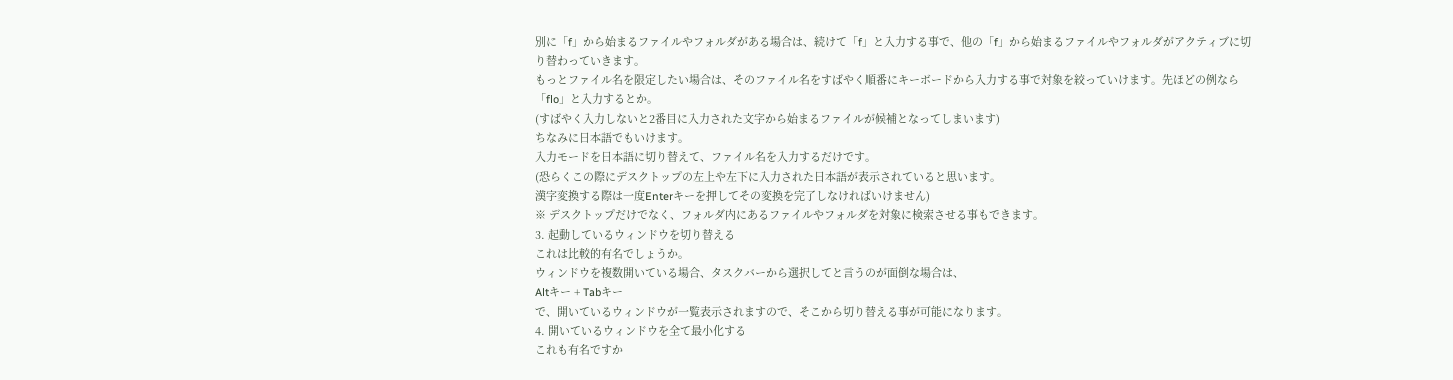別に「f」から始まるファイルやフォルダがある場合は、続けて「f」と入力する事で、他の「f」から始まるファイルやフォルダがアクティブに切り替わっていきます。
もっとファイル名を限定したい場合は、そのファイル名をすばやく順番にキーボードから入力する事で対象を絞っていけます。先ほどの例なら「flo」と入力するとか。
(すばやく入力しないと2番目に入力された文字から始まるファイルが候補となってしまいます)
ちなみに日本語でもいけます。
入力モードを日本語に切り替えて、ファイル名を入力するだけです。
(恐らくこの際にデスクトップの左上や左下に入力された日本語が表示されていると思います。
漢字変換する際は一度Enterキーを押してその変換を完了しなければいけません)
※ デスクトップだけでなく、フォルダ内にあるファイルやフォルダを対象に検索させる事もできます。
3. 起動しているウィンドウを切り替える
これは比較的有名でしょうか。
ウィンドウを複数開いている場合、タスクバーから選択してと言うのが面倒な場合は、
Altキー + Tabキー
で、開いているウィンドウが一覧表示されますので、そこから切り替える事が可能になります。
4. 開いているウィンドウを全て最小化する
これも有名ですか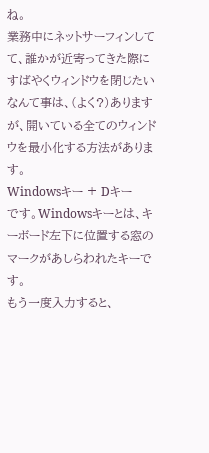ね。
業務中にネットサーフィンしてて、誰かが近寄ってきた際にすばやくウィンドウを閉じたいなんて事は、(よく?)ありますが、開いている全てのウィンドウを最小化する方法があります。
Windowsキー + Dキー
です。Windowsキーとは、キーボード左下に位置する窓のマークがあしらわれたキーです。
もう一度入力すると、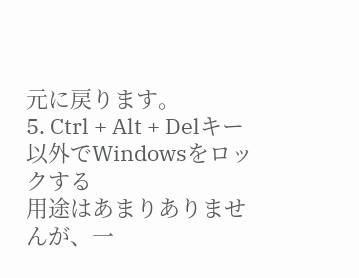元に戻ります。
5. Ctrl + Alt + Delキー以外でWindowsをロックする
用途はあまりありませんが、一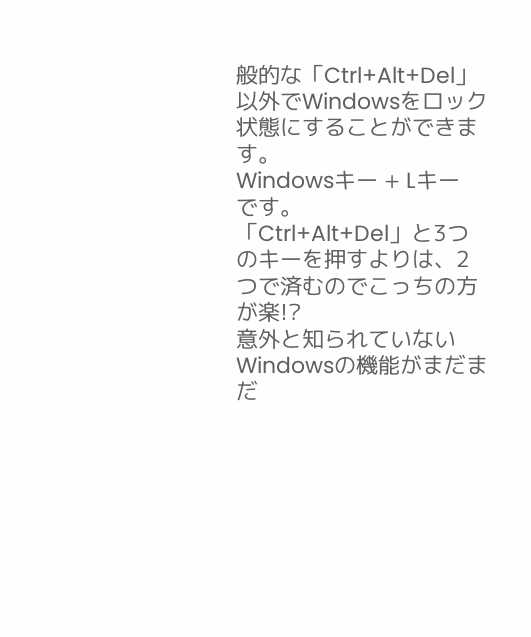般的な「Ctrl+Alt+Del」以外でWindowsをロック状態にすることができます。
Windowsキー + Lキー
です。
「Ctrl+Alt+Del」と3つのキーを押すよりは、2つで済むのでこっちの方が楽!?
意外と知られていないWindowsの機能がまだまだ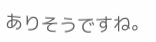ありそうですね。